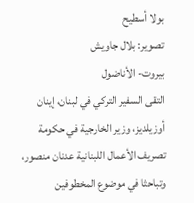بولا أسطيح
تصوير: بلال جاويش
بيروت- الأناضول
التقى السفير التركي في لبنان، إينان أوزيلديز، وزير الخارجية في حكومة تصريف الأعمال اللبنانية عدنان منصور، وتباحثا في موضوع المخطوفين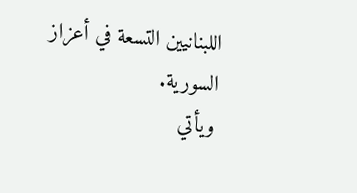اللبنانيين التسعة في أعزاز السورية.
ويأتي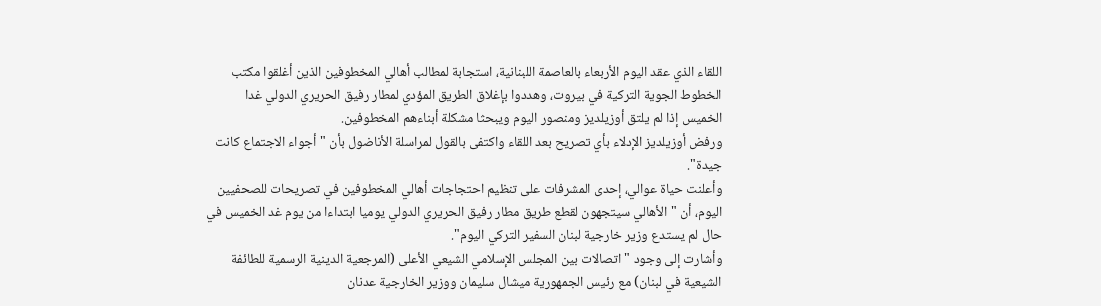اللقاء الذي عقد اليوم الأربعاء بالعاصمة اللبنانية، استجابة لمطالب أهالي المخطوفين الذين أغلقوا مكتب الخطوط الجوية التركية في بيروت، وهددوا بإغلاق الطريق المؤدي لمطار رفيق الحريري الدولي غدا الخميس إذا لم يلتق أوزيلديز ومنصور اليوم ويبحثا مشكلة أبناءهم المخطوفين.
ورفض أوزيلديز الإدلاء بأي تصريح بعد اللقاء واكتفى بالقول لمراسلة الأناضول بأن "أجواء الاجتماع كانت جيدة".
وأعلنت حياة عوالي، إحدى المشرفات على تنظيم احتجاجات أهالي المخطوفين في تصريحات للصحفيين اليوم، أن "الأهالي سيتجهون لقطع طريق مطار رفيق الحريري الدولي يوميا ابتداءا من يوم غد الخميس في حال لم يستدع وزير خارجية لبنان السفير التركي اليوم".
وأشارت إلى وجود "اتصالات بين المجلس الإسلامي الشيعي الأعلى (المرجعية الدينية الرسمية للطائفة الشيعية في لبنان) مع رئيس الجمهورية ميشال سليمان ووزير الخارجية عدنان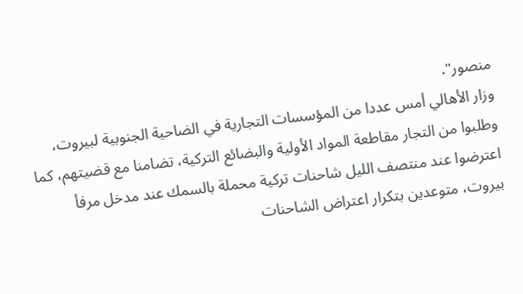منصور".
وزار الأهالي أمس عددا من المؤسسات التجارية في الضاحية الجنوبية لبيروت، وطلبوا من التجار مقاطعة المواد الأولية والبضائع التركية، تضامنا مع قضيتهم، كما اعترضوا عند منتصف الليل شاحنات تركية محملة بالسمك عند مدخل مرفأ بيروت، متوعدين بتكرار اعتراض الشاحنات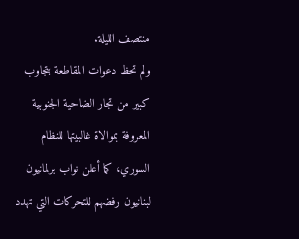منتصف الليلة.
ولم تحظ دعوات المقاطعة بتجاوب كبير من تجار الضاحية الجنوبية المعروفة بموالاة غالبيتها للنظام السوري، كما أعلن نواب برلمانيون لبنانيون رفضهم للتحركات التي تهدد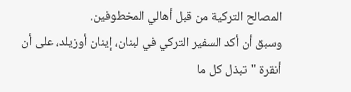المصالح التركية من قبل أهالي المخطوفين.
وسبق أن أكد السفير التركي في لبنان، إينان أوزيلد، على أن أنقرة "تبذل كل ما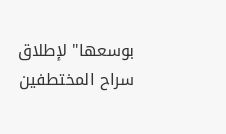بوسعها" لإطلاق سراح المختطفين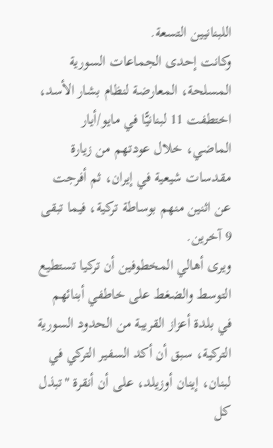اللبنانيين التسعة.
وكانت إحدى الجماعات السورية المسلحة، المعارضة لنظام بشار الأسد، اختطفت 11 لبنانيًّا في مايو/أيار الماضي، خلال عودتهم من زيارة مقدسات شيعية في إيران، ثم أفرجت عن اثنين منهم بوساطة تركية، فيما تبقى 9 آخرين.
ويرى أهالي المخطوفين أن تركيا تستطيع التوسط والضغط على خاطفي أبنائهم في بلدة أعزاز القريبة من الحدود السورية التركية، سبق أن أكد السفير التركي في لبنان، إينان أوزيلد، على أن أنقرة "تبذل كل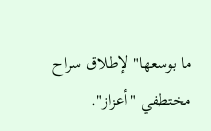ما بوسعها" لإطلاق سراح مختطفي "أعزاز".